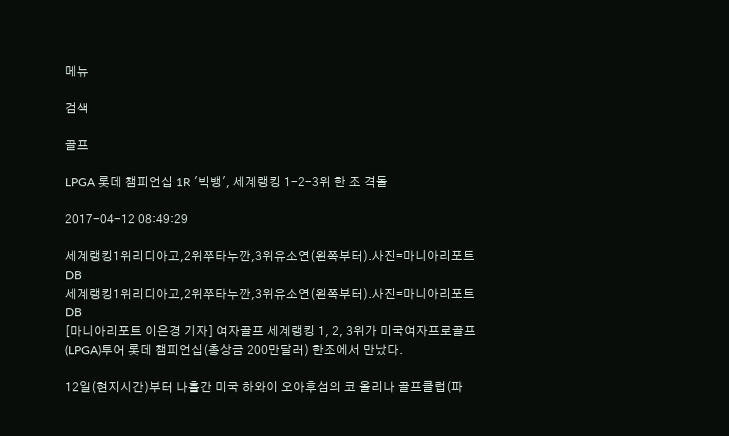메뉴

검색

골프

LPGA 롯데 챔피언십 1R '빅뱅', 세계랭킹 1-2-3위 한 조 격돌

2017-04-12 08:49:29

세계랭킹1위리디아고,2위쭈타누깐,3위유소연(왼쪽부터).사진=마니아리포트DB
세계랭킹1위리디아고,2위쭈타누깐,3위유소연(왼쪽부터).사진=마니아리포트DB
[마니아리포트 이은경 기자] 여자골프 세계랭킹 1, 2, 3위가 미국여자프로골프(LPGA)투어 롯데 챔피언십(총상금 200만달러) 한조에서 만났다.

12일(현지시간)부터 나흘간 미국 하와이 오아후섬의 코 올리나 골프클럽(파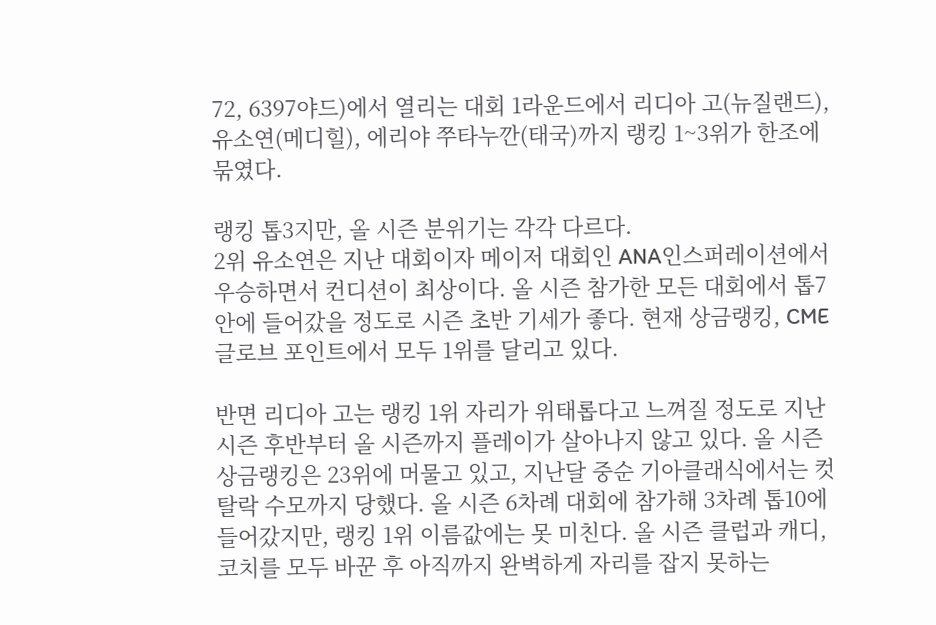72, 6397야드)에서 열리는 대회 1라운드에서 리디아 고(뉴질랜드), 유소연(메디힐), 에리야 쭈타누깐(태국)까지 랭킹 1~3위가 한조에 묶였다.

랭킹 톱3지만, 올 시즌 분위기는 각각 다르다.
2위 유소연은 지난 대회이자 메이저 대회인 ANA인스퍼레이션에서 우승하면서 컨디션이 최상이다. 올 시즌 참가한 모든 대회에서 톱7 안에 들어갔을 정도로 시즌 초반 기세가 좋다. 현재 상금랭킹, CME글로브 포인트에서 모두 1위를 달리고 있다.

반면 리디아 고는 랭킹 1위 자리가 위태롭다고 느껴질 정도로 지난 시즌 후반부터 올 시즌까지 플레이가 살아나지 않고 있다. 올 시즌 상금랭킹은 23위에 머물고 있고, 지난달 중순 기아클래식에서는 컷 탈락 수모까지 당했다. 올 시즌 6차례 대회에 참가해 3차례 톱10에 들어갔지만, 랭킹 1위 이름값에는 못 미친다. 올 시즌 클럽과 캐디, 코치를 모두 바꾼 후 아직까지 완벽하게 자리를 잡지 못하는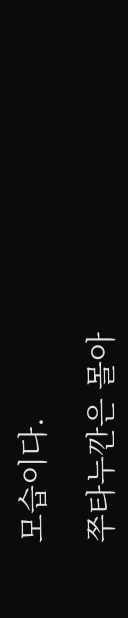모습이다.

쭈타누깐은 몰아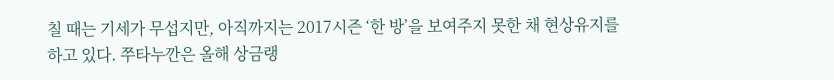칠 때는 기세가 무섭지만, 아직까지는 2017시즌 ‘한 방’을 보여주지 못한 채 현상유지를 하고 있다. 쭈타누깐은 올해 상금랭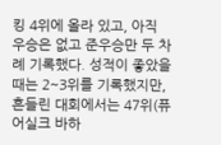킹 4위에 올라 있고, 아직 우승은 없고 준우승만 두 차례 기록했다. 성적이 좋았을 때는 2~3위를 기록했지만, 흔들린 대회에서는 47위(퓨어실크 바하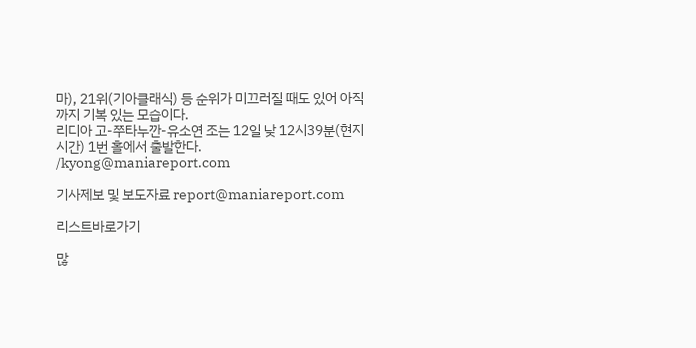마), 21위(기아클래식) 등 순위가 미끄러질 때도 있어 아직까지 기복 있는 모습이다.
리디아 고-쭈타누깐-유소연 조는 12일 낮 12시39분(현지시간) 1번 홀에서 출발한다. /kyong@maniareport.com

기사제보 및 보도자료 report@maniareport.com

리스트바로가기

많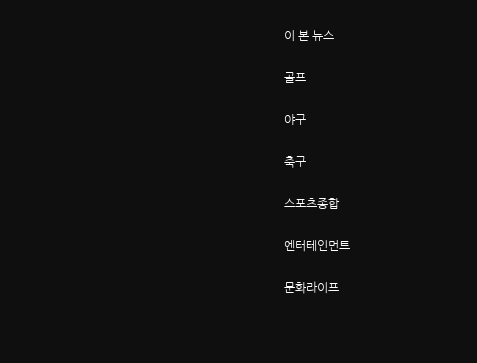이 본 뉴스

골프

야구

축구

스포츠종합

엔터테인먼트

문화라이프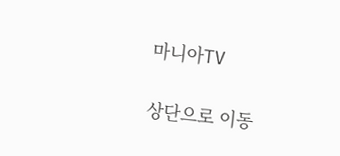마니아TV

상단으로 이동